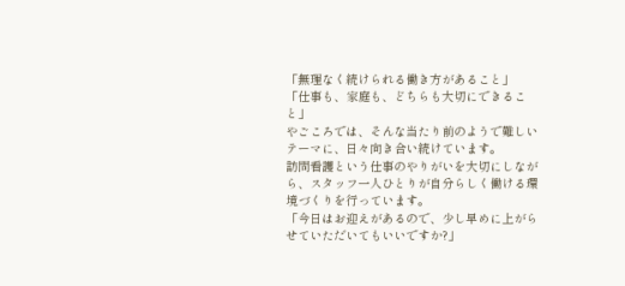「無理なく続けられる働き方があること」
「仕事も、家庭も、どちらも大切にできること」
やごころでは、そんな当たり前のようで難しいテーマに、日々向き合い続けています。
訪問看護という仕事のやりがいを大切にしながら、スタッフ一人ひとりが自分らしく働ける環境づくりを行っています。
「今日はお迎えがあるので、少し早めに上がらせていただいてもいいですか?」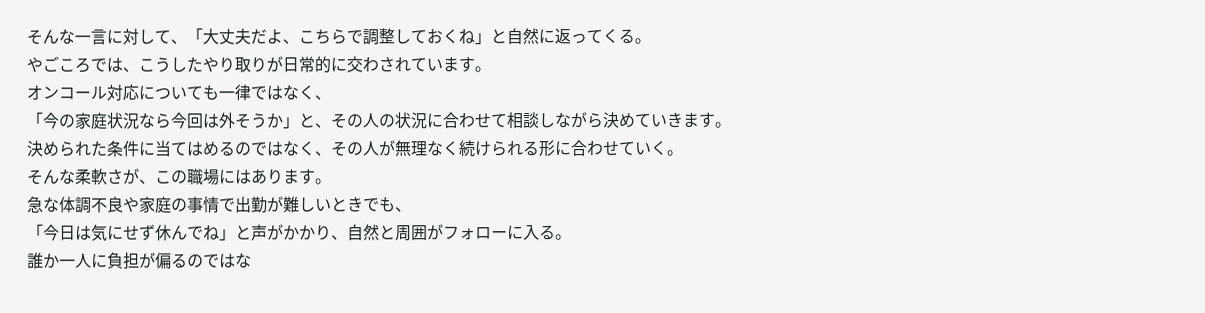そんな一言に対して、「大丈夫だよ、こちらで調整しておくね」と自然に返ってくる。
やごころでは、こうしたやり取りが日常的に交わされています。
オンコール対応についても一律ではなく、
「今の家庭状況なら今回は外そうか」と、その人の状況に合わせて相談しながら決めていきます。
決められた条件に当てはめるのではなく、その人が無理なく続けられる形に合わせていく。
そんな柔軟さが、この職場にはあります。
急な体調不良や家庭の事情で出勤が難しいときでも、
「今日は気にせず休んでね」と声がかかり、自然と周囲がフォローに入る。
誰か一人に負担が偏るのではな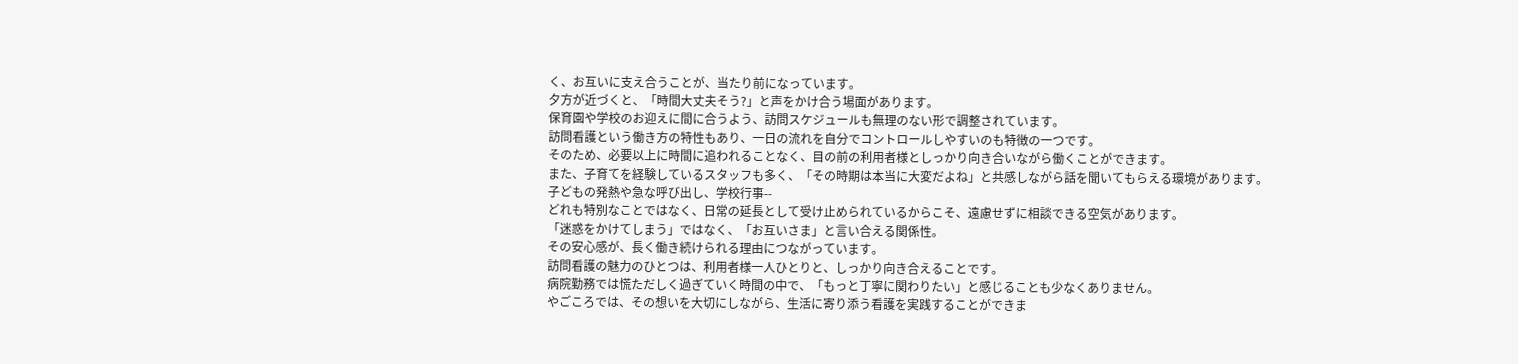く、お互いに支え合うことが、当たり前になっています。
夕方が近づくと、「時間大丈夫そう?」と声をかけ合う場面があります。
保育園や学校のお迎えに間に合うよう、訪問スケジュールも無理のない形で調整されています。
訪問看護という働き方の特性もあり、一日の流れを自分でコントロールしやすいのも特徴の一つです。
そのため、必要以上に時間に追われることなく、目の前の利用者様としっかり向き合いながら働くことができます。
また、子育てを経験しているスタッフも多く、「その時期は本当に大変だよね」と共感しながら話を聞いてもらえる環境があります。
子どもの発熱や急な呼び出し、学校行事--
どれも特別なことではなく、日常の延長として受け止められているからこそ、遠慮せずに相談できる空気があります。
「迷惑をかけてしまう」ではなく、「お互いさま」と言い合える関係性。
その安心感が、長く働き続けられる理由につながっています。
訪問看護の魅力のひとつは、利用者様一人ひとりと、しっかり向き合えることです。
病院勤務では慌ただしく過ぎていく時間の中で、「もっと丁寧に関わりたい」と感じることも少なくありません。
やごころでは、その想いを大切にしながら、生活に寄り添う看護を実践することができま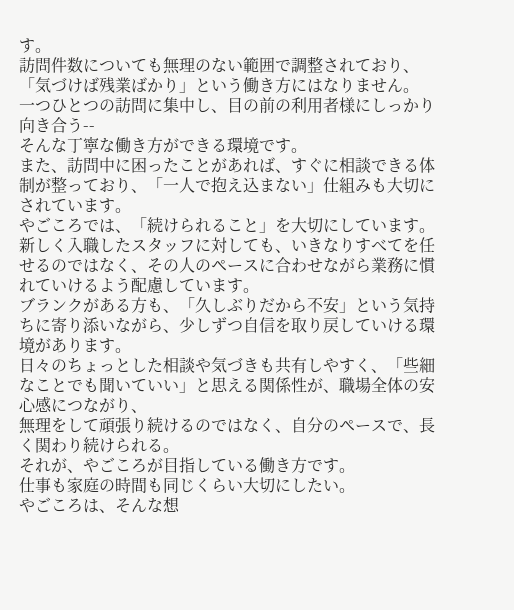す。
訪問件数についても無理のない範囲で調整されており、「気づけば残業ばかり」という働き方にはなりません。
一つひとつの訪問に集中し、目の前の利用者様にしっかり向き合う--
そんな丁寧な働き方ができる環境です。
また、訪問中に困ったことがあれば、すぐに相談できる体制が整っており、「一人で抱え込まない」仕組みも大切にされています。
やごころでは、「続けられること」を大切にしています。
新しく入職したスタッフに対しても、いきなりすべてを任せるのではなく、その人のペースに合わせながら業務に慣れていけるよう配慮しています。
ブランクがある方も、「久しぶりだから不安」という気持ちに寄り添いながら、少しずつ自信を取り戻していける環境があります。
日々のちょっとした相談や気づきも共有しやすく、「些細なことでも聞いていい」と思える関係性が、職場全体の安心感につながり、
無理をして頑張り続けるのではなく、自分のペースで、長く関わり続けられる。
それが、やごころが目指している働き方です。
仕事も家庭の時間も同じくらい大切にしたい。
やごころは、そんな想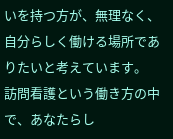いを持つ方が、無理なく、自分らしく働ける場所でありたいと考えています。
訪問看護という働き方の中で、あなたらし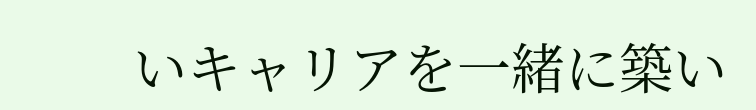いキャリアを一緒に築い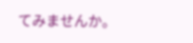てみませんか。